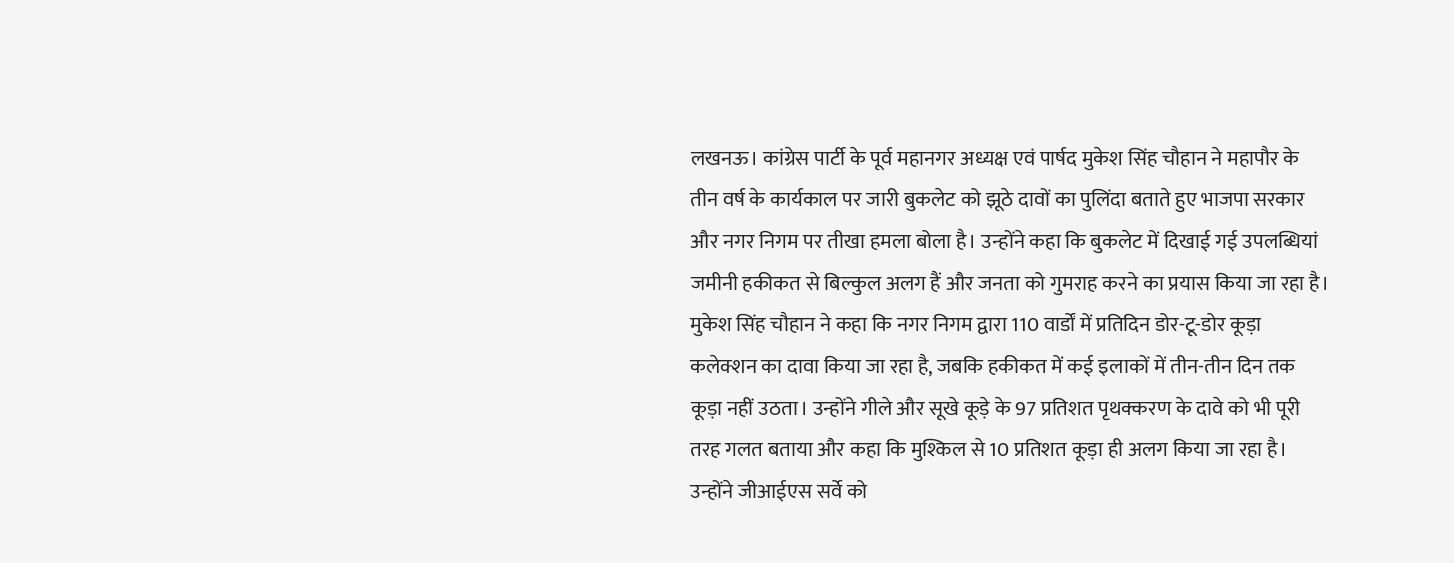लखनऊ। कांग्रेस पार्टी के पूर्व महानगर अध्यक्ष एवं पार्षद मुकेश सिंह चौहान ने महापौर के तीन वर्ष के कार्यकाल पर जारी बुकलेट को झूठे दावों का पुलिंदा बताते हुए भाजपा सरकार और नगर निगम पर तीखा हमला बोला है। उन्होंने कहा कि बुकलेट में दिखाई गई उपलब्धियां जमीनी हकीकत से बिल्कुल अलग हैं और जनता को गुमराह करने का प्रयास किया जा रहा है।
मुकेश सिंह चौहान ने कहा कि नगर निगम द्वारा 110 वार्डों में प्रतिदिन डोर-टू-डोर कूड़ा कलेक्शन का दावा किया जा रहा है, जबकि हकीकत में कई इलाकों में तीन-तीन दिन तक कूड़ा नहीं उठता। उन्होंने गीले और सूखे कूड़े के 97 प्रतिशत पृथक्करण के दावे को भी पूरी तरह गलत बताया और कहा कि मुश्किल से 10 प्रतिशत कूड़ा ही अलग किया जा रहा है।
उन्होंने जीआईएस सर्वे को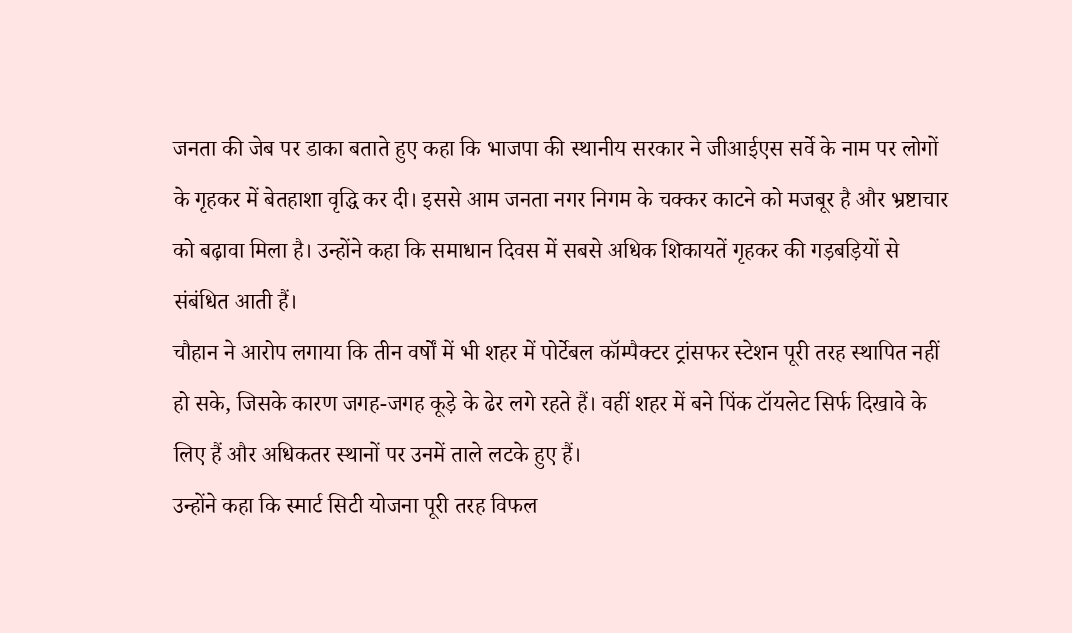जनता की जेब पर डाका बताते हुए कहा कि भाजपा की स्थानीय सरकार ने जीआईएस सर्वे के नाम पर लोगों के गृहकर में बेतहाशा वृद्धि कर दी। इससे आम जनता नगर निगम के चक्कर काटने को मजबूर है और भ्रष्टाचार को बढ़ावा मिला है। उन्होंने कहा कि समाधान दिवस में सबसे अधिक शिकायतें गृहकर की गड़बड़ियों से संबंधित आती हैं।
चौहान ने आरोप लगाया कि तीन वर्षों में भी शहर में पोर्टेबल कॉम्पैक्टर ट्रांसफर स्टेशन पूरी तरह स्थापित नहीं हो सके, जिसके कारण जगह-जगह कूड़े के ढेर लगे रहते हैं। वहीं शहर में बने पिंक टॉयलेट सिर्फ दिखावे के लिए हैं और अधिकतर स्थानों पर उनमें ताले लटके हुए हैं।
उन्होंने कहा कि स्मार्ट सिटी योजना पूरी तरह विफल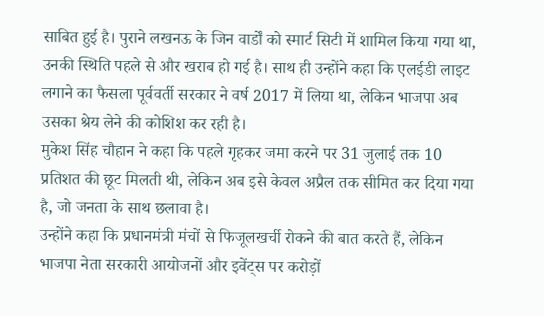साबित हुई है। पुराने लखनऊ के जिन वार्डों को स्मार्ट सिटी में शामिल किया गया था, उनकी स्थिति पहले से और खराब हो गई है। साथ ही उन्होंने कहा कि एलईडी लाइट लगाने का फैसला पूर्ववर्ती सरकार ने वर्ष 2017 में लिया था, लेकिन भाजपा अब उसका श्रेय लेने की कोशिश कर रही है।
मुकेश सिंह चौहान ने कहा कि पहले गृहकर जमा करने पर 31 जुलाई तक 10 प्रतिशत की छूट मिलती थी, लेकिन अब इसे केवल अप्रैल तक सीमित कर दिया गया है, जो जनता के साथ छलावा है।
उन्होंने कहा कि प्रधानमंत्री मंचों से फिजूलखर्ची रोकने की बात करते हैं, लेकिन भाजपा नेता सरकारी आयोजनों और इवेंट्स पर करोड़ों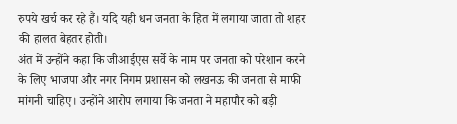रुपये खर्च कर रहे हैं। यदि यही धन जनता के हित में लगाया जाता तो शहर की हालत बेहतर होती।
अंत में उन्होंने कहा कि जीआईएस सर्वे के नाम पर जनता को परेशान करने के लिए भाजपा और नगर निगम प्रशासन को लखनऊ की जनता से माफी मांगनी चाहिए। उन्होंने आरोप लगाया कि जनता ने महापौर को बड़ी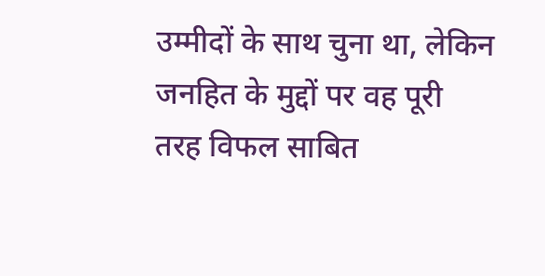उम्मीदों के साथ चुना था, लेकिन जनहित के मुद्दों पर वह पूरी तरह विफल साबित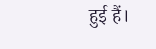हुई हैं।